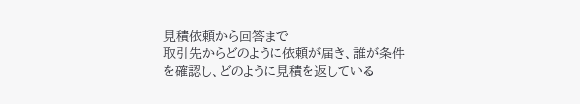見積依頼から回答まで
取引先からどのように依頼が届き、誰が条件を確認し、どのように見積を返している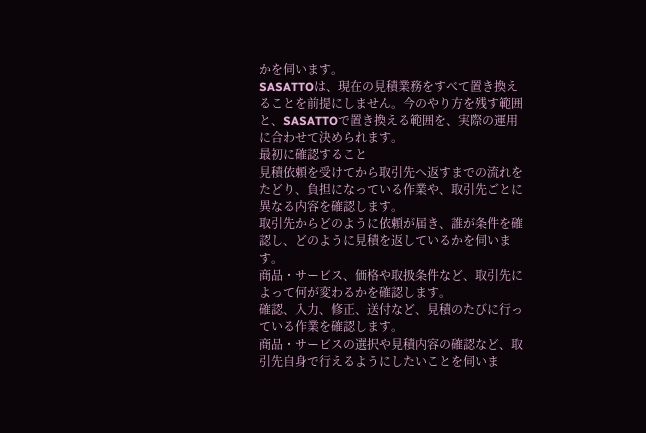かを伺います。
SASATTOは、現在の見積業務をすべて置き換えることを前提にしません。今のやり方を残す範囲と、SASATTOで置き換える範囲を、実際の運用に合わせて決められます。
最初に確認すること
見積依頼を受けてから取引先へ返すまでの流れをたどり、負担になっている作業や、取引先ごとに異なる内容を確認します。
取引先からどのように依頼が届き、誰が条件を確認し、どのように見積を返しているかを伺います。
商品・サービス、価格や取扱条件など、取引先によって何が変わるかを確認します。
確認、入力、修正、送付など、見積のたびに行っている作業を確認します。
商品・サービスの選択や見積内容の確認など、取引先自身で行えるようにしたいことを伺いま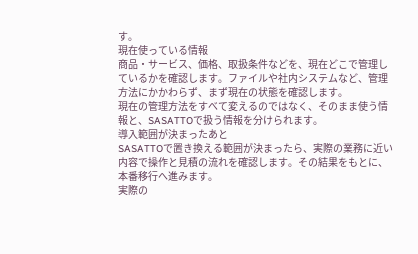す。
現在使っている情報
商品・サービス、価格、取扱条件などを、現在どこで管理しているかを確認します。ファイルや社内システムなど、管理方法にかかわらず、まず現在の状態を確認します。
現在の管理方法をすべて変えるのではなく、そのまま使う情報と、SASATTOで扱う情報を分けられます。
導入範囲が決まったあと
SASATTOで置き換える範囲が決まったら、実際の業務に近い内容で操作と見積の流れを確認します。その結果をもとに、本番移行へ進みます。
実際の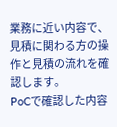業務に近い内容で、見積に関わる方の操作と見積の流れを確認します。
PoCで確認した内容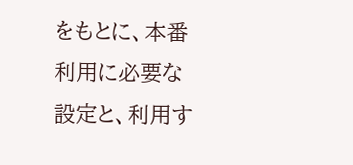をもとに、本番利用に必要な設定と、利用す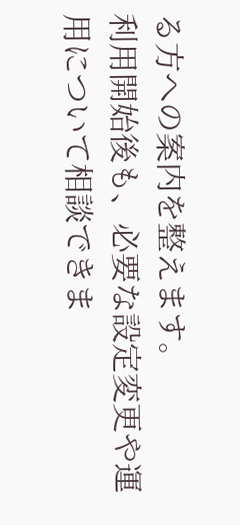る方への案内を整えます。
利用開始後も、必要な設定変更や運用について相談できま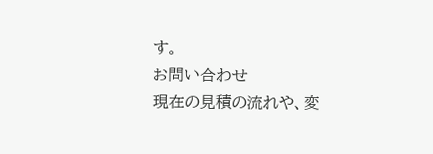す。
お問い合わせ
現在の見積の流れや、変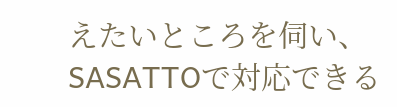えたいところを伺い、SASATTOで対応できる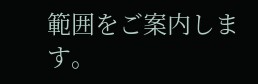範囲をご案内します。